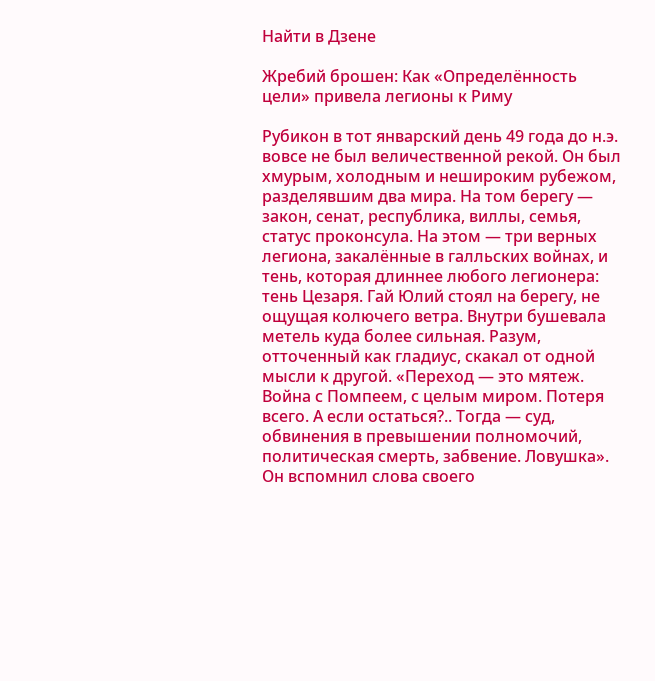Найти в Дзене

Жребий брошен: Как «Определённость цели» привела легионы к Риму

Рубикон в тот январский день 49 года до н.э. вовсе не был величественной рекой. Он был хмурым, холодным и нешироким рубежом, разделявшим два мира. На том берегу — закон, сенат, республика, виллы, семья, статус проконсула. На этом — три верных легиона, закалённые в галльских войнах, и тень, которая длиннее любого легионера: тень Цезаря. Гай Юлий стоял на берегу, не ощущая колючего ветра. Внутри бушевала метель куда более сильная. Разум, отточенный как гладиус, скакал от одной мысли к другой. «Переход — это мятеж. Война с Помпеем, с целым миром. Потеря всего. А если остаться?.. Тогда — суд, обвинения в превышении полномочий, политическая смерть, забвение. Ловушка». Он вспомнил слова своего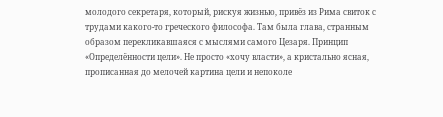молодого секретаря, который, рискуя жизнью, привёз из Рима свиток с трудами какого-то греческого философа. Там была глава, странным образом перекликавшаяся с мыслями самого Цезаря. Принцип «Определённости цели». Не просто «хочу власти», а кристально ясная, прописанная до мелочей картина цели и непоколе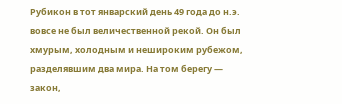Рубикон в тот январский день 49 года до н.э. вовсе не был величественной рекой. Он был хмурым, холодным и нешироким рубежом, разделявшим два мира. На том берегу — закон,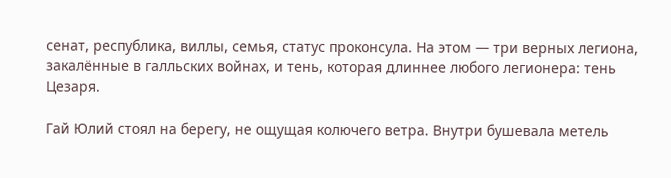сенат, республика, виллы, семья, статус проконсула. На этом — три верных легиона, закалённые в галльских войнах, и тень, которая длиннее любого легионера: тень Цезаря.

Гай Юлий стоял на берегу, не ощущая колючего ветра. Внутри бушевала метель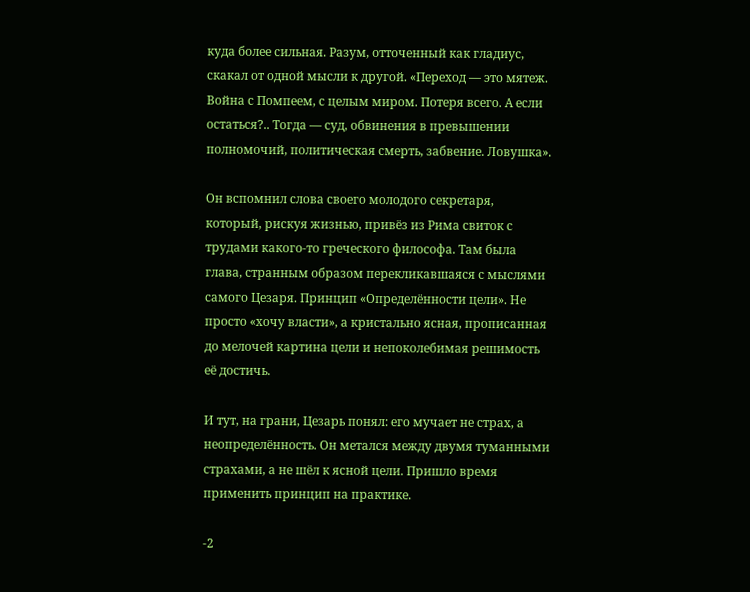куда более сильная. Разум, отточенный как гладиус, скакал от одной мысли к другой. «Переход — это мятеж. Война с Помпеем, с целым миром. Потеря всего. А если остаться?.. Тогда — суд, обвинения в превышении полномочий, политическая смерть, забвение. Ловушка».

Он вспомнил слова своего молодого секретаря, который, рискуя жизнью, привёз из Рима свиток с трудами какого-то греческого философа. Там была глава, странным образом перекликавшаяся с мыслями самого Цезаря. Принцип «Определённости цели». Не просто «хочу власти», а кристально ясная, прописанная до мелочей картина цели и непоколебимая решимость её достичь.

И тут, на грани, Цезарь понял: его мучает не страх, а неопределённость. Он метался между двумя туманными страхами, а не шёл к ясной цели. Пришло время применить принцип на практике.

-2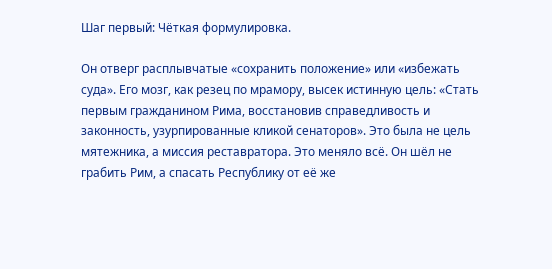Шаг первый: Чёткая формулировка.

Он отверг расплывчатые «сохранить положение» или «избежать суда». Его мозг, как резец по мрамору, высек истинную цель: «Стать первым гражданином Рима, восстановив справедливость и законность, узурпированные кликой сенаторов». Это была не цель мятежника, а миссия реставратора. Это меняло всё. Он шёл не грабить Рим, а спасать Республику от её же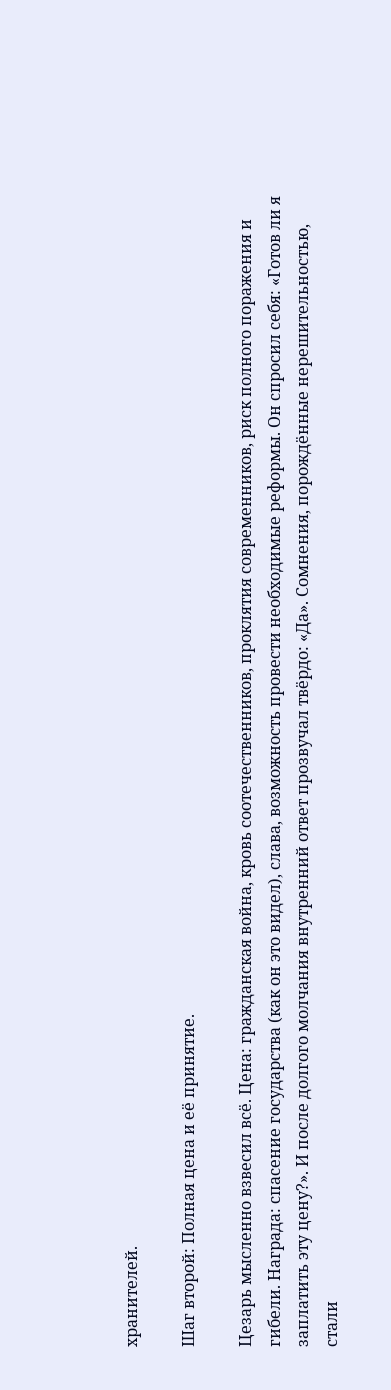хранителей.

Шаг второй: Полная цена и её принятие.

Цезарь мысленно взвесил всё. Цена: гражданская война, кровь соотечественников, проклятия современников, риск полного поражения и гибели. Награда: спасение государства (как он это видел), слава, возможность провести необходимые реформы. Он спросил себя: «Готов ли я заплатить эту цену?». И после долгого молчания внутренний ответ прозвучал твёрдо: «Да». Сомнения, порождённые нерешительностью, стали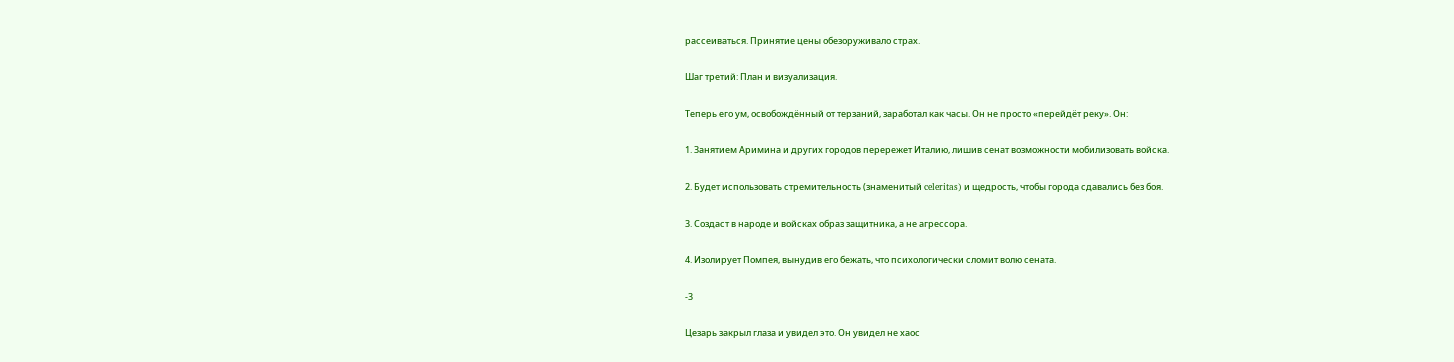рассеиваться. Принятие цены обезоруживало страх.

Шаг третий: План и визуализация.

Теперь его ум, освобождённый от терзаний, заработал как часы. Он не просто «перейдёт реку». Он:

1. Занятием Аримина и других городов перережет Италию, лишив сенат возможности мобилизовать войска.

2. Будет использовать стремительность (знаменитый celeritas) и щедрость, чтобы города сдавались без боя.

3. Создаст в народе и войсках образ защитника, а не агрессора.

4. Изолирует Помпея, вынудив его бежать, что психологически сломит волю сената.

-3

Цезарь закрыл глаза и увидел это. Он увидел не хаос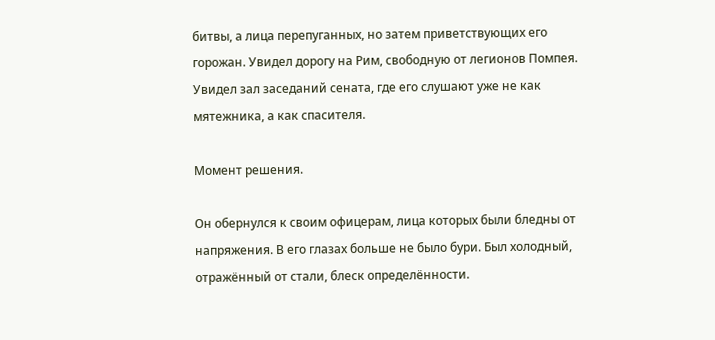битвы, а лица перепуганных, но затем приветствующих его горожан. Увидел дорогу на Рим, свободную от легионов Помпея. Увидел зал заседаний сената, где его слушают уже не как мятежника, а как спасителя.

Момент решения.

Он обернулся к своим офицерам, лица которых были бледны от напряжения. В его глазах больше не было бури. Был холодный, отражённый от стали, блеск определённости.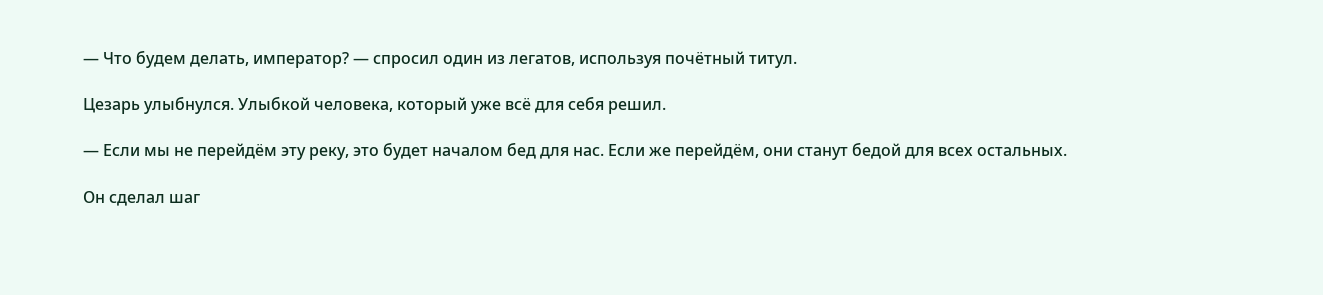— Что будем делать, император? — спросил один из легатов, используя почётный титул.

Цезарь улыбнулся. Улыбкой человека, который уже всё для себя решил.

— Если мы не перейдём эту реку, это будет началом бед для нас. Если же перейдём, они станут бедой для всех остальных.

Он сделал шаг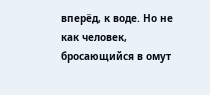вперёд, к воде. Но не как человек, бросающийся в омут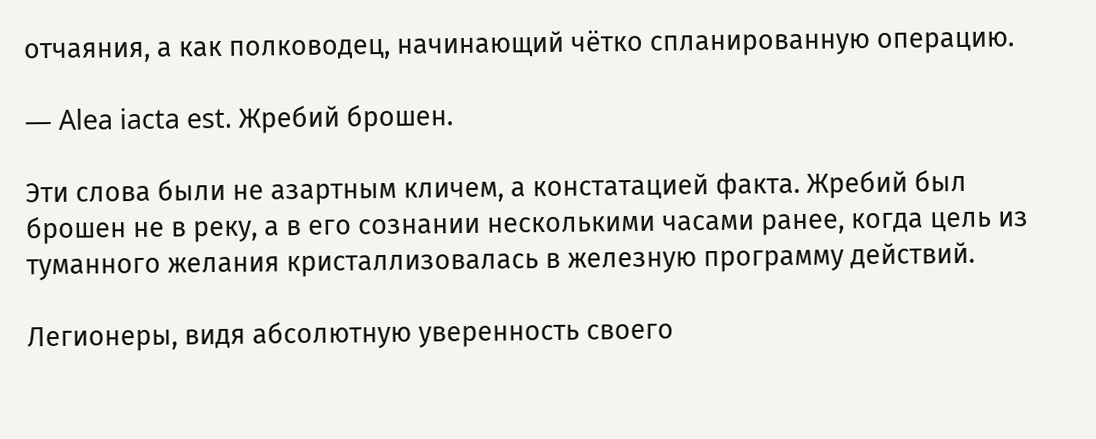отчаяния, а как полководец, начинающий чётко спланированную операцию.

— Alea iacta est. Жребий брошен.

Эти слова были не азартным кличем, а констатацией факта. Жребий был брошен не в реку, а в его сознании несколькими часами ранее, когда цель из туманного желания кристаллизовалась в железную программу действий.

Легионеры, видя абсолютную уверенность своего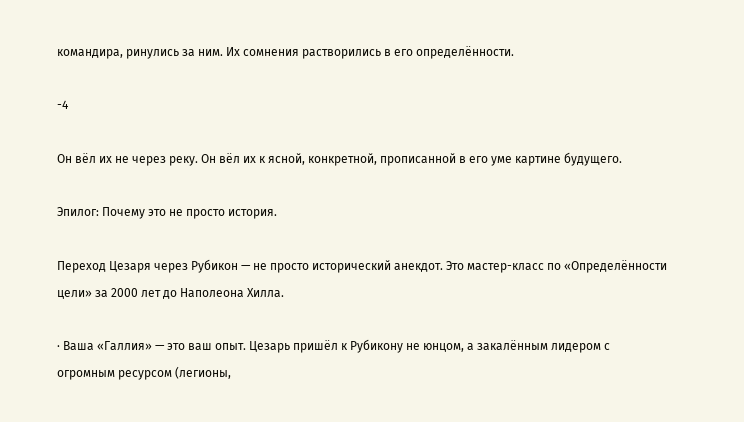командира, ринулись за ним. Их сомнения растворились в его определённости.

-4

Он вёл их не через реку. Он вёл их к ясной, конкретной, прописанной в его уме картине будущего.

Эпилог: Почему это не просто история.

Переход Цезаря через Рубикон — не просто исторический анекдот. Это мастер-класс по «Определённости цели» за 2000 лет до Наполеона Хилла.

· Ваша «Галлия» — это ваш опыт. Цезарь пришёл к Рубикону не юнцом, а закалённым лидером с огромным ресурсом (легионы,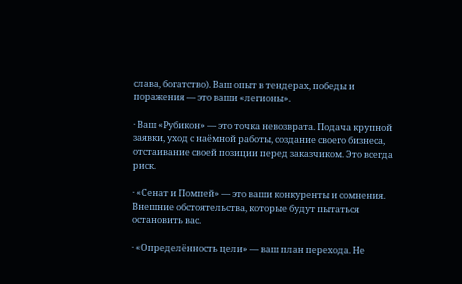слава, богатство). Ваш опыт в тендерах, победы и поражения — это ваши «легионы».

· Ваш «Рубикон» — это точка невозврата. Подача крупной заявки, уход с наёмной работы, создание своего бизнеса, отстаивание своей позиции перед заказчиком. Это всегда риск.

· «Сенат и Помпей» — это ваши конкуренты и сомнения. Внешние обстоятельства, которые будут пытаться остановить вас.

· «Определённость цели» — ваш план перехода. Не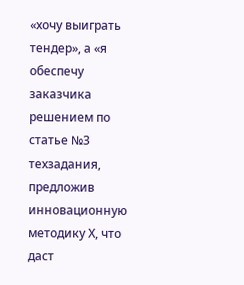«хочу выиграть тендер», а «я обеспечу заказчика решением по статье №3 техзадания, предложив инновационную методику Х, что даст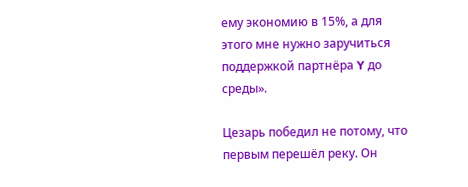ему экономию в 15%, а для этого мне нужно заручиться поддержкой партнёра Y до среды».

Цезарь победил не потому, что первым перешёл реку. Он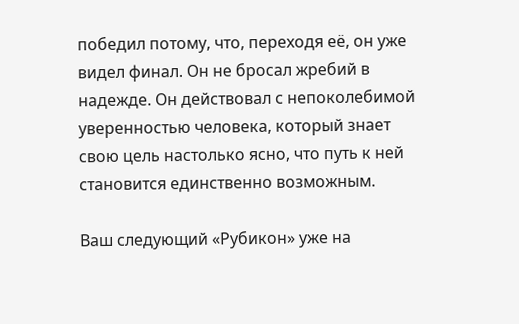победил потому, что, переходя её, он уже видел финал. Он не бросал жребий в надежде. Он действовал с непоколебимой уверенностью человека, который знает свою цель настолько ясно, что путь к ней становится единственно возможным.

Ваш следующий «Рубикон» уже на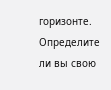горизонте. Определите ли вы свою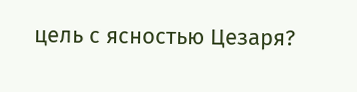цель с ясностью Цезаря?